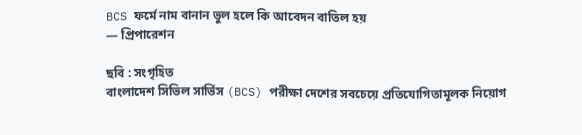BCS ফর্মে নাম বানান ভুল হলে কি আবেদন বাতিল হয়
— প্রিপারেশন

ছবি : সংগৃহিত
বাংলাদেশ সিভিল সার্ভিস (BCS) পরীক্ষা দেশের সবচেয়ে প্রতিযোগিতামূলক নিয়োগ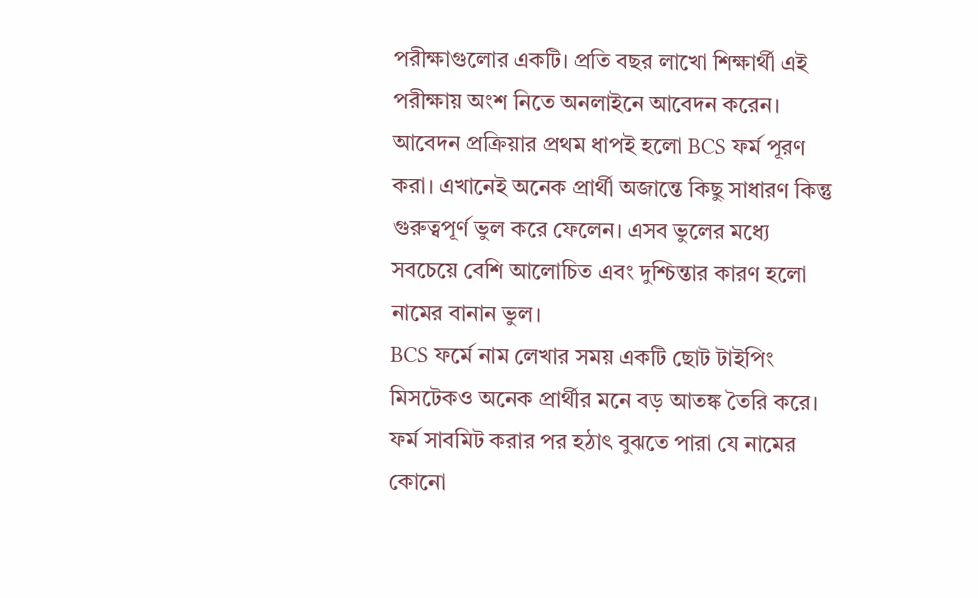পরীক্ষাগুলোর একটি। প্রতি বছর লাখো শিক্ষার্থী এই পরীক্ষায় অংশ নিতে অনলাইনে আবেদন করেন। আবেদন প্রক্রিয়ার প্রথম ধাপই হলো BCS ফর্ম পূরণ করা। এখানেই অনেক প্রার্থী অজান্তে কিছু সাধারণ কিন্তু গুরুত্বপূর্ণ ভুল করে ফেলেন। এসব ভুলের মধ্যে সবচেয়ে বেশি আলোচিত এবং দুশ্চিন্তার কারণ হলো নামের বানান ভুল।
BCS ফর্মে নাম লেখার সময় একটি ছোট টাইপিং মিসটেকও অনেক প্রার্থীর মনে বড় আতঙ্ক তৈরি করে। ফর্ম সাবমিট করার পর হঠাৎ বুঝতে পারা যে নামের কোনো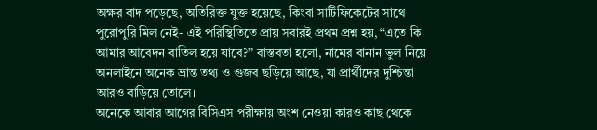অক্ষর বাদ পড়েছে, অতিরিক্ত যুক্ত হয়েছে, কিংবা সার্টিফিকেটের সাথে পুরোপুরি মিল নেই- এই পরিস্থিতিতে প্রায় সবারই প্রথম প্রশ্ন হয়, “এতে কি আমার আবেদন বাতিল হয়ে যাবে?” বাস্তবতা হলো, নামের বানান ভুল নিয়ে অনলাইনে অনেক ভ্রান্ত তথ্য ও গুজব ছড়িয়ে আছে, যা প্রার্থীদের দুশ্চিন্তা আরও বাড়িয়ে তোলে।
অনেকে আবার আগের বিসিএস পরীক্ষায় অংশ নেওয়া কারও কাছ থেকে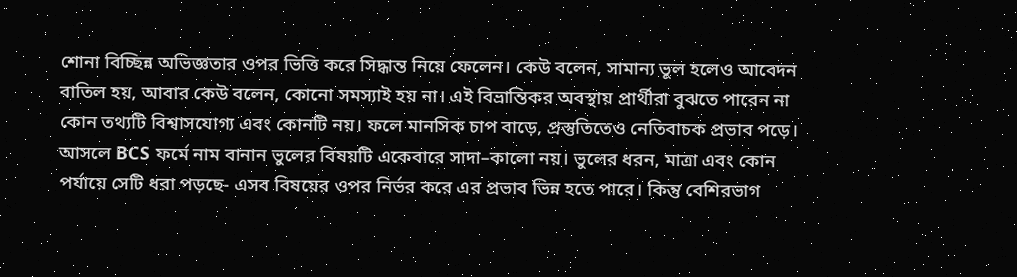শোনা বিচ্ছিন্ন অভিজ্ঞতার ওপর ভিত্তি করে সিদ্ধান্ত নিয়ে ফেলেন। কেউ বলেন, সামান্য ভুল হলেও আবেদন বাতিল হয়, আবার কেউ বলেন, কোনো সমস্যাই হয় না। এই বিভ্রান্তিকর অবস্থায় প্রার্থীরা বুঝতে পারেন না কোন তথ্যটি বিশ্বাসযোগ্য এবং কোনটি নয়। ফলে মানসিক চাপ বাড়ে, প্রস্তুতিতেও নেতিবাচক প্রভাব পড়ে।
আসলে BCS ফর্মে নাম বানান ভুলের বিষয়টি একেবারে সাদা–কালো নয়। ভুলের ধরন, মাত্রা এবং কোন পর্যায়ে সেটি ধরা পড়ছে- এসব বিষয়ের ওপর নির্ভর করে এর প্রভাব ভিন্ন হতে পারে। কিন্তু বেশিরভাগ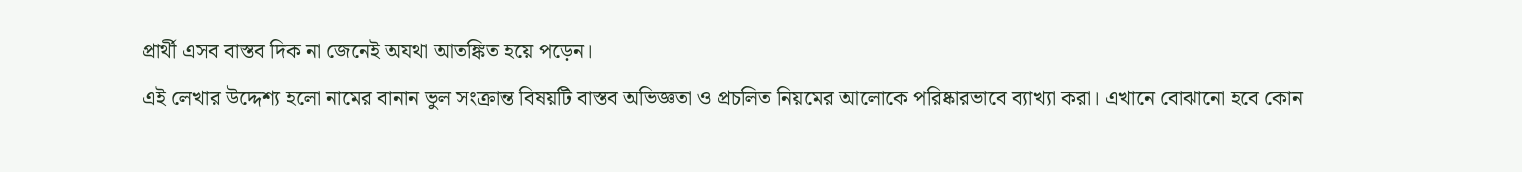প্রার্থী এসব বাস্তব দিক না জেনেই অযথা আতঙ্কিত হয়ে পড়েন।
এই লেখার উদ্দেশ্য হলো নামের বানান ভুল সংক্রান্ত বিষয়টি বাস্তব অভিজ্ঞতা ও প্রচলিত নিয়মের আলোকে পরিষ্কারভাবে ব্যাখ্যা করা। এখানে বোঝানো হবে কোন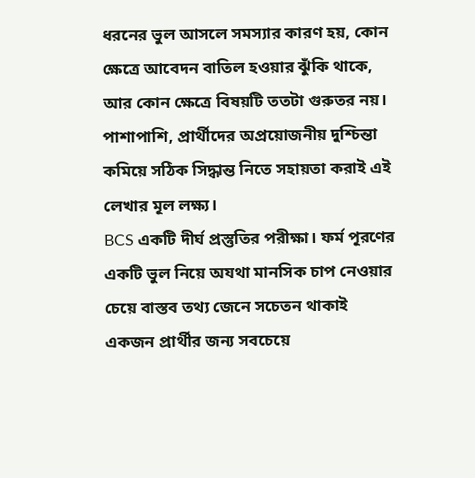ধরনের ভুল আসলে সমস্যার কারণ হয়, কোন ক্ষেত্রে আবেদন বাতিল হওয়ার ঝুঁকি থাকে, আর কোন ক্ষেত্রে বিষয়টি ততটা গুরুতর নয়। পাশাপাশি, প্রার্থীদের অপ্রয়োজনীয় দুশ্চিন্তা কমিয়ে সঠিক সিদ্ধান্ত নিতে সহায়তা করাই এই লেখার মূল লক্ষ্য।
BCS একটি দীর্ঘ প্রস্তুতির পরীক্ষা। ফর্ম পূরণের একটি ভুল নিয়ে অযথা মানসিক চাপ নেওয়ার চেয়ে বাস্তব তথ্য জেনে সচেতন থাকাই একজন প্রার্থীর জন্য সবচেয়ে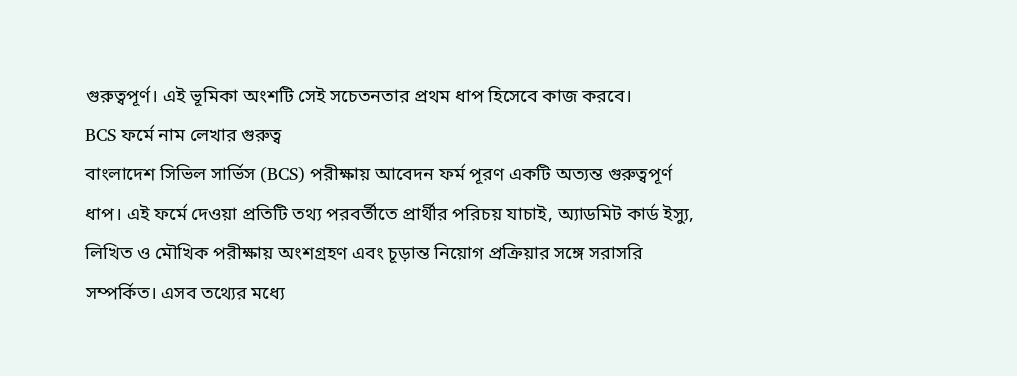গুরুত্বপূর্ণ। এই ভূমিকা অংশটি সেই সচেতনতার প্রথম ধাপ হিসেবে কাজ করবে।
BCS ফর্মে নাম লেখার গুরুত্ব
বাংলাদেশ সিভিল সার্ভিস (BCS) পরীক্ষায় আবেদন ফর্ম পূরণ একটি অত্যন্ত গুরুত্বপূর্ণ ধাপ। এই ফর্মে দেওয়া প্রতিটি তথ্য পরবর্তীতে প্রার্থীর পরিচয় যাচাই, অ্যাডমিট কার্ড ইস্যু, লিখিত ও মৌখিক পরীক্ষায় অংশগ্রহণ এবং চূড়ান্ত নিয়োগ প্রক্রিয়ার সঙ্গে সরাসরি সম্পর্কিত। এসব তথ্যের মধ্যে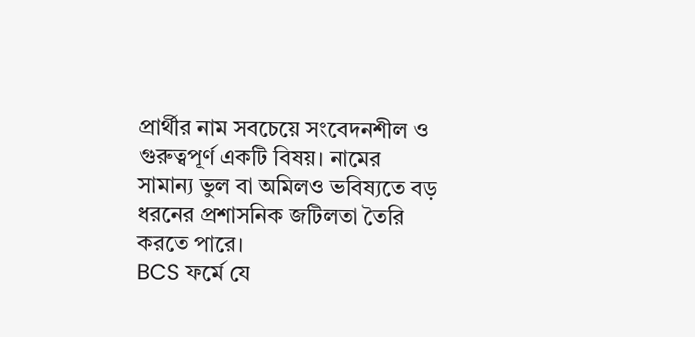প্রার্থীর নাম সবচেয়ে সংবেদনশীল ও গুরুত্বপূর্ণ একটি বিষয়। নামের সামান্য ভুল বা অমিলও ভবিষ্যতে বড় ধরনের প্রশাসনিক জটিলতা তৈরি করতে পারে।
BCS ফর্মে যে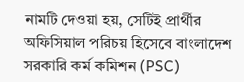নামটি দেওয়া হয়, সেটিই প্রার্থীর অফিসিয়াল পরিচয় হিসেবে বাংলাদেশ সরকারি কর্ম কমিশন (PSC)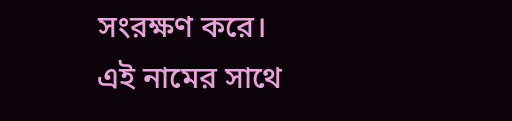সংরক্ষণ করে। এই নামের সাথে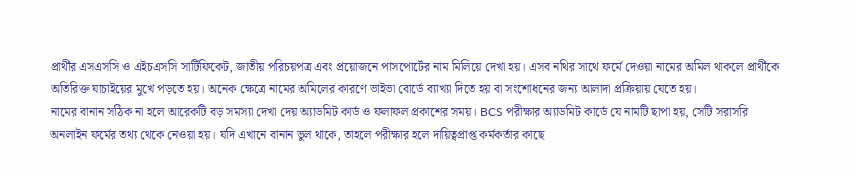প্রার্থীর এসএসসি ও এইচএসসি সার্টিফিকেট, জাতীয় পরিচয়পত্র এবং প্রয়োজনে পাসপোর্টের নাম মিলিয়ে দেখা হয়। এসব নথির সাথে ফর্মে দেওয়া নামের অমিল থাকলে প্রার্থীকে অতিরিক্ত যাচাইয়ের মুখে পড়তে হয়। অনেক ক্ষেত্রে নামের অমিলের কারণে ভাইভা বোর্ডে ব্যাখ্যা দিতে হয় বা সংশোধনের জন্য আলাদা প্রক্রিয়ায় যেতে হয়।
নামের বানান সঠিক না হলে আরেকটি বড় সমস্যা দেখা দেয় অ্যাডমিট কার্ড ও ফলাফল প্রকাশের সময়। BCS পরীক্ষার অ্যাডমিট কার্ডে যে নামটি ছাপা হয়, সেটি সরাসরি অনলাইন ফর্মের তথ্য থেকে নেওয়া হয়। যদি এখানে বানান ভুল থাকে, তাহলে পরীক্ষার হলে দায়িত্বপ্রাপ্ত কর্মকর্তার কাছে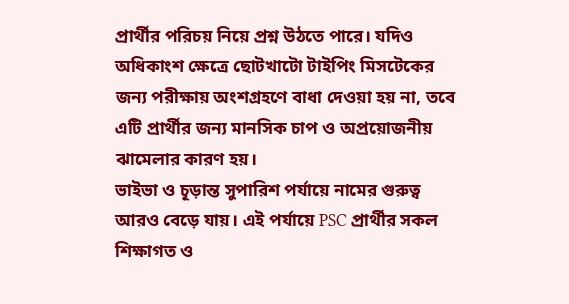প্রার্থীর পরিচয় নিয়ে প্রশ্ন উঠতে পারে। যদিও অধিকাংশ ক্ষেত্রে ছোটখাটো টাইপিং মিসটেকের জন্য পরীক্ষায় অংশগ্রহণে বাধা দেওয়া হয় না, তবে এটি প্রার্থীর জন্য মানসিক চাপ ও অপ্রয়োজনীয় ঝামেলার কারণ হয়।
ভাইভা ও চূড়ান্ত সুপারিশ পর্যায়ে নামের গুরুত্ব আরও বেড়ে যায়। এই পর্যায়ে PSC প্রার্থীর সকল শিক্ষাগত ও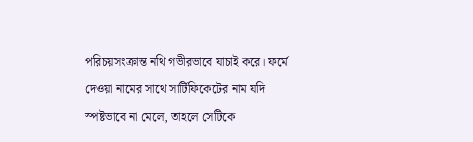পরিচয়সংক্রান্ত নথি গভীরভাবে যাচাই করে। ফর্মে দেওয়া নামের সাথে সার্টিফিকেটের নাম যদি স্পষ্টভাবে না মেলে, তাহলে সেটিকে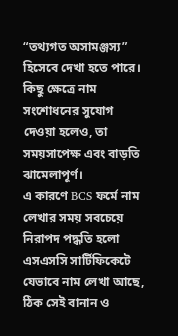“তথ্যগত অসামঞ্জস্য” হিসেবে দেখা হতে পারে। কিছু ক্ষেত্রে নাম সংশোধনের সুযোগ দেওয়া হলেও, তা সময়সাপেক্ষ এবং বাড়তি ঝামেলাপূর্ণ।
এ কারণে BCS ফর্মে নাম লেখার সময় সবচেয়ে নিরাপদ পদ্ধতি হলো এসএসসি সার্টিফিকেটে যেভাবে নাম লেখা আছে, ঠিক সেই বানান ও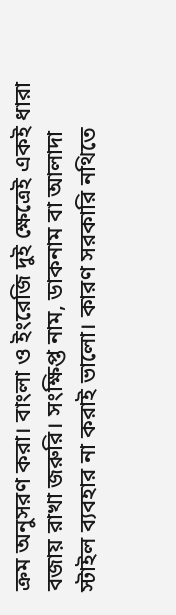ক্রম অনুসরণ করা। বাংলা ও ইংরেজি দুই ক্ষেত্রেই একই ধারা বজায় রাখা জরুরি। সংক্ষিপ্ত নাম, ডাকনাম বা আলাদা স্টাইল ব্যবহার না করাই ভালো। কারণ সরকারি নথিতে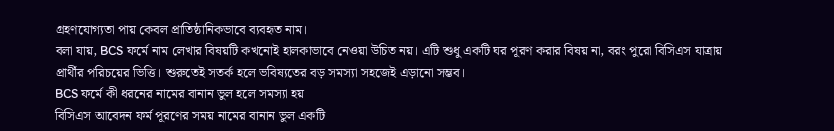গ্রহণযোগ্যতা পায় কেবল প্রাতিষ্ঠানিকভাবে ব্যবহৃত নাম।
বলা যায়, BCS ফর্মে নাম লেখার বিষয়টি কখনোই হালকাভাবে নেওয়া উচিত নয়। এটি শুধু একটি ঘর পূরণ করার বিষয় না, বরং পুরো বিসিএস যাত্রায় প্রার্থীর পরিচয়ের ভিত্তি। শুরুতেই সতর্ক হলে ভবিষ্যতের বড় সমস্যা সহজেই এড়ানো সম্ভব।
BCS ফর্মে কী ধরনের নামের বানান ভুল হলে সমস্যা হয়
বিসিএস আবেদন ফর্ম পূরণের সময় নামের বানান ভুল একটি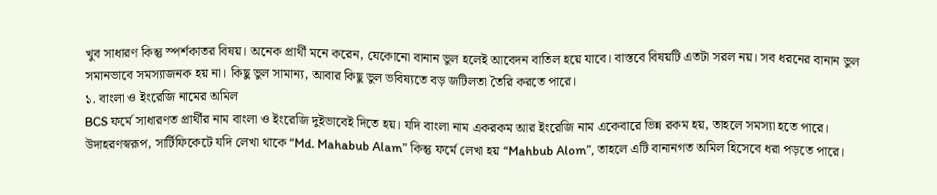খুব সাধারণ কিন্তু স্পর্শকাতর বিষয়। অনেক প্রার্থী মনে করেন, যেকোনো বানান ভুল হলেই আবেদন বাতিল হয়ে যাবে। বাস্তবে বিষয়টি এতটা সরল নয়। সব ধরনের বানান ভুল সমানভাবে সমস্যাজনক হয় না। কিছু ভুল সামান্য, আবার কিছু ভুল ভবিষ্যতে বড় জটিলতা তৈরি করতে পারে।
১. বাংলা ও ইংরেজি নামের অমিল
BCS ফর্মে সাধারণত প্রার্থীর নাম বাংলা ও ইংরেজি দুইভাবেই দিতে হয়। যদি বাংলা নাম একরকম আর ইংরেজি নাম একেবারে ভিন্ন রকম হয়, তাহলে সমস্যা হতে পারে।
উদাহরণস্বরূপ, সার্টিফিকেটে যদি লেখা থাকে “Md. Mahabub Alam” কিন্তু ফর্মে লেখা হয় “Mahbub Alom”, তাহলে এটি বানানগত অমিল হিসেবে ধরা পড়তে পারে।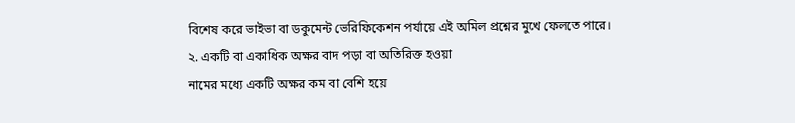বিশেষ করে ভাইভা বা ডকুমেন্ট ভেরিফিকেশন পর্যায়ে এই অমিল প্রশ্নের মুখে ফেলতে পারে।
২. একটি বা একাধিক অক্ষর বাদ পড়া বা অতিরিক্ত হওয়া
নামের মধ্যে একটি অক্ষর কম বা বেশি হয়ে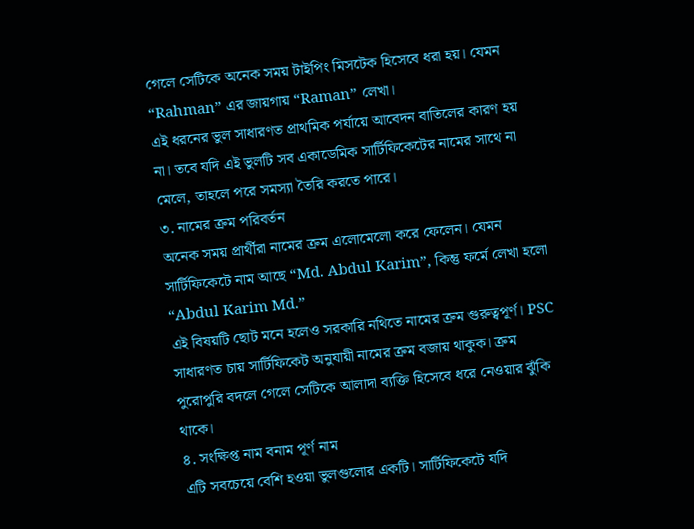গেলে সেটিকে অনেক সময় টাইপিং মিসটেক হিসেবে ধরা হয়। যেমন “Rahman” এর জায়গায় “Raman” লেখা।
এই ধরনের ভুল সাধারণত প্রাথমিক পর্যায়ে আবেদন বাতিলের কারণ হয় না। তবে যদি এই ভুলটি সব একাডেমিক সার্টিফিকেটের নামের সাথে না মেলে, তাহলে পরে সমস্যা তৈরি করতে পারে।
৩. নামের ক্রম পরিবর্তন
অনেক সময় প্রার্থীরা নামের ক্রম এলোমেলো করে ফেলেন। যেমন সার্টিফিকেটে নাম আছে “Md. Abdul Karim”, কিন্তু ফর্মে লেখা হলো “Abdul Karim Md.”
এই বিষয়টি ছোট মনে হলেও সরকারি নথিতে নামের ক্রম গুরুত্বপূর্ণ। PSC সাধারণত চায় সার্টিফিকেট অনুযায়ী নামের ক্রম বজায় থাকুক। ক্রম পুরোপুরি বদলে গেলে সেটিকে আলাদা ব্যক্তি হিসেবে ধরে নেওয়ার ঝুঁকি থাকে।
৪. সংক্ষিপ্ত নাম বনাম পূর্ণ নাম
এটি সবচেয়ে বেশি হওয়া ভুলগুলোর একটি। সার্টিফিকেটে যদি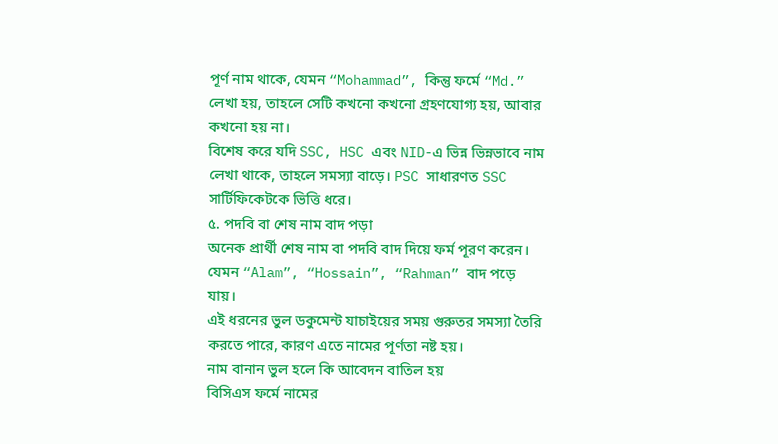পূর্ণ নাম থাকে, যেমন “Mohammad”, কিন্তু ফর্মে “Md.” লেখা হয়, তাহলে সেটি কখনো কখনো গ্রহণযোগ্য হয়, আবার কখনো হয় না।
বিশেষ করে যদি SSC, HSC এবং NID-এ ভিন্ন ভিন্নভাবে নাম লেখা থাকে, তাহলে সমস্যা বাড়ে। PSC সাধারণত SSC সার্টিফিকেটকে ভিত্তি ধরে।
৫. পদবি বা শেষ নাম বাদ পড়া
অনেক প্রার্থী শেষ নাম বা পদবি বাদ দিয়ে ফর্ম পূরণ করেন। যেমন “Alam”, “Hossain”, “Rahman” বাদ পড়ে যায়।
এই ধরনের ভুল ডকুমেন্ট যাচাইয়ের সময় গুরুতর সমস্যা তৈরি করতে পারে, কারণ এতে নামের পূর্ণতা নষ্ট হয়।
নাম বানান ভুল হলে কি আবেদন বাতিল হয়
বিসিএস ফর্মে নামের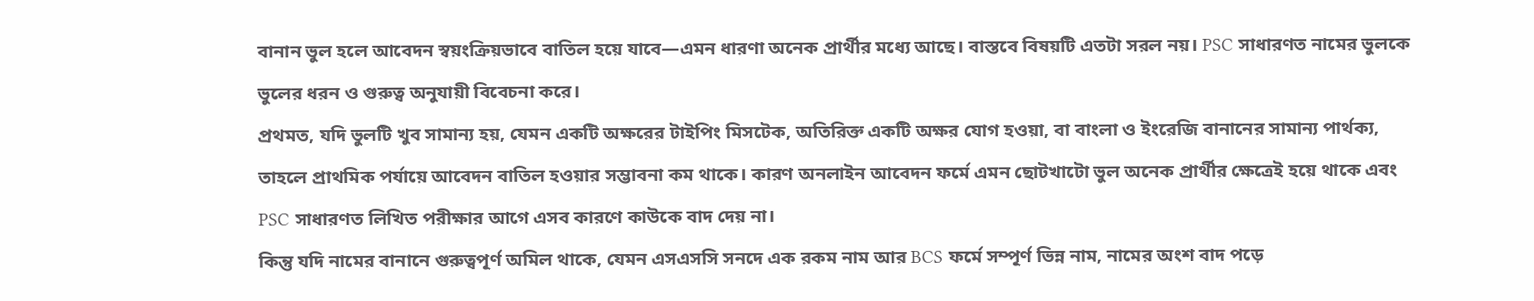বানান ভুল হলে আবেদন স্বয়ংক্রিয়ভাবে বাতিল হয়ে যাবে—এমন ধারণা অনেক প্রার্থীর মধ্যে আছে। বাস্তবে বিষয়টি এতটা সরল নয়। PSC সাধারণত নামের ভুলকে ভুলের ধরন ও গুরুত্ব অনুযায়ী বিবেচনা করে।
প্রথমত, যদি ভুলটি খুব সামান্য হয়, যেমন একটি অক্ষরের টাইপিং মিসটেক, অতিরিক্ত একটি অক্ষর যোগ হওয়া, বা বাংলা ও ইংরেজি বানানের সামান্য পার্থক্য, তাহলে প্রাথমিক পর্যায়ে আবেদন বাতিল হওয়ার সম্ভাবনা কম থাকে। কারণ অনলাইন আবেদন ফর্মে এমন ছোটখাটো ভুল অনেক প্রার্থীর ক্ষেত্রেই হয়ে থাকে এবং PSC সাধারণত লিখিত পরীক্ষার আগে এসব কারণে কাউকে বাদ দেয় না।
কিন্তু যদি নামের বানানে গুরুত্বপূর্ণ অমিল থাকে, যেমন এসএসসি সনদে এক রকম নাম আর BCS ফর্মে সম্পূর্ণ ভিন্ন নাম, নামের অংশ বাদ পড়ে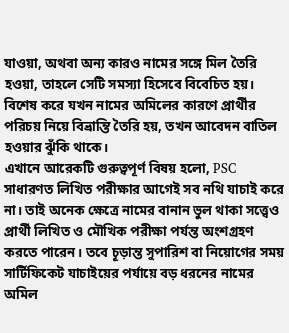যাওয়া, অথবা অন্য কারও নামের সঙ্গে মিল তৈরি হওয়া, তাহলে সেটি সমস্যা হিসেবে বিবেচিত হয়। বিশেষ করে যখন নামের অমিলের কারণে প্রার্থীর পরিচয় নিয়ে বিভ্রান্তি তৈরি হয়, তখন আবেদন বাতিল হওয়ার ঝুঁকি থাকে।
এখানে আরেকটি গুরুত্বপূর্ণ বিষয় হলো, PSC সাধারণত লিখিত পরীক্ষার আগেই সব নথি যাচাই করে না। তাই অনেক ক্ষেত্রে নামের বানান ভুল থাকা সত্ত্বেও প্রার্থী লিখিত ও মৌখিক পরীক্ষা পর্যন্ত অংশগ্রহণ করতে পারেন। তবে চূড়ান্ত সুপারিশ বা নিয়োগের সময় সার্টিফিকেট যাচাইয়ের পর্যায়ে বড় ধরনের নামের অমিল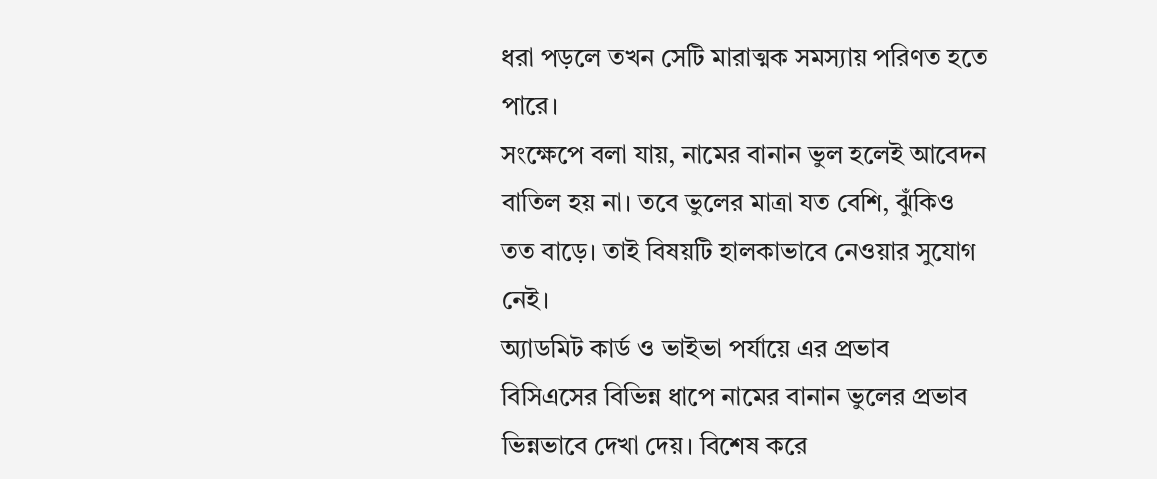ধরা পড়লে তখন সেটি মারাত্মক সমস্যায় পরিণত হতে পারে।
সংক্ষেপে বলা যায়, নামের বানান ভুল হলেই আবেদন বাতিল হয় না। তবে ভুলের মাত্রা যত বেশি, ঝুঁকিও তত বাড়ে। তাই বিষয়টি হালকাভাবে নেওয়ার সুযোগ নেই।
অ্যাডমিট কার্ড ও ভাইভা পর্যায়ে এর প্রভাব
বিসিএসের বিভিন্ন ধাপে নামের বানান ভুলের প্রভাব ভিন্নভাবে দেখা দেয়। বিশেষ করে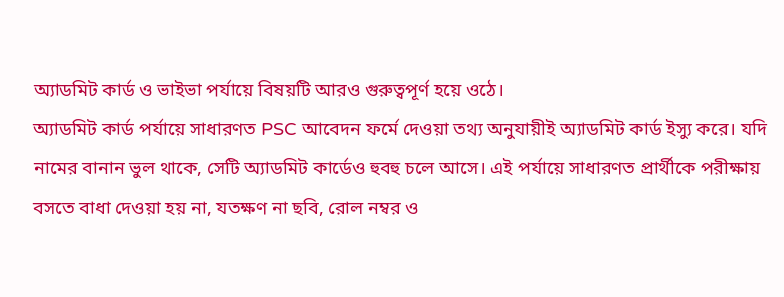অ্যাডমিট কার্ড ও ভাইভা পর্যায়ে বিষয়টি আরও গুরুত্বপূর্ণ হয়ে ওঠে।
অ্যাডমিট কার্ড পর্যায়ে সাধারণত PSC আবেদন ফর্মে দেওয়া তথ্য অনুযায়ীই অ্যাডমিট কার্ড ইস্যু করে। যদি নামের বানান ভুল থাকে, সেটি অ্যাডমিট কার্ডেও হুবহু চলে আসে। এই পর্যায়ে সাধারণত প্রার্থীকে পরীক্ষায় বসতে বাধা দেওয়া হয় না, যতক্ষণ না ছবি, রোল নম্বর ও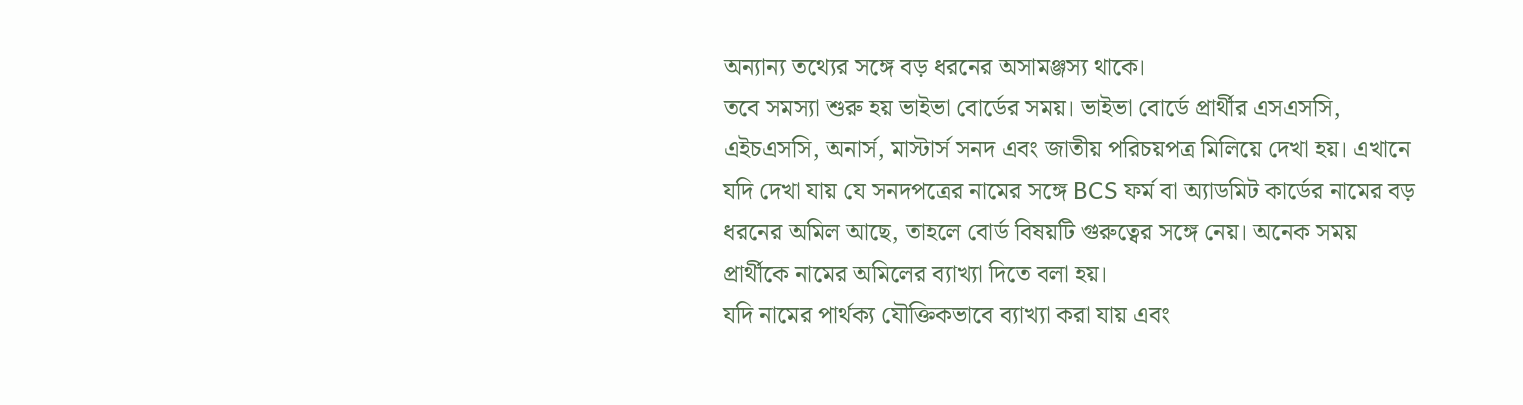অন্যান্য তথ্যের সঙ্গে বড় ধরনের অসামঞ্জস্য থাকে।
তবে সমস্যা শুরু হয় ভাইভা বোর্ডের সময়। ভাইভা বোর্ডে প্রার্থীর এসএসসি, এইচএসসি, অনার্স, মাস্টার্স সনদ এবং জাতীয় পরিচয়পত্র মিলিয়ে দেখা হয়। এখানে যদি দেখা যায় যে সনদপত্রের নামের সঙ্গে BCS ফর্ম বা অ্যাডমিট কার্ডের নামের বড় ধরনের অমিল আছে, তাহলে বোর্ড বিষয়টি গুরুত্বের সঙ্গে নেয়। অনেক সময় প্রার্থীকে নামের অমিলের ব্যাখ্যা দিতে বলা হয়।
যদি নামের পার্থক্য যৌক্তিকভাবে ব্যাখ্যা করা যায় এবং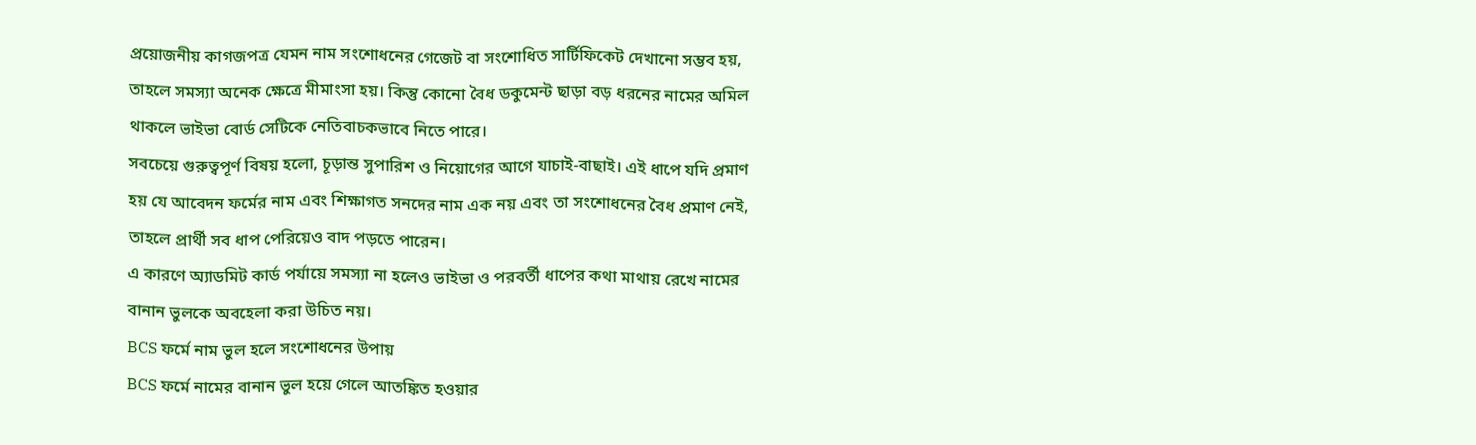প্রয়োজনীয় কাগজপত্র যেমন নাম সংশোধনের গেজেট বা সংশোধিত সার্টিফিকেট দেখানো সম্ভব হয়, তাহলে সমস্যা অনেক ক্ষেত্রে মীমাংসা হয়। কিন্তু কোনো বৈধ ডকুমেন্ট ছাড়া বড় ধরনের নামের অমিল থাকলে ভাইভা বোর্ড সেটিকে নেতিবাচকভাবে নিতে পারে।
সবচেয়ে গুরুত্বপূর্ণ বিষয় হলো, চূড়ান্ত সুপারিশ ও নিয়োগের আগে যাচাই-বাছাই। এই ধাপে যদি প্রমাণ হয় যে আবেদন ফর্মের নাম এবং শিক্ষাগত সনদের নাম এক নয় এবং তা সংশোধনের বৈধ প্রমাণ নেই, তাহলে প্রার্থী সব ধাপ পেরিয়েও বাদ পড়তে পারেন।
এ কারণে অ্যাডমিট কার্ড পর্যায়ে সমস্যা না হলেও ভাইভা ও পরবর্তী ধাপের কথা মাথায় রেখে নামের বানান ভুলকে অবহেলা করা উচিত নয়।
BCS ফর্মে নাম ভুল হলে সংশোধনের উপায়
BCS ফর্মে নামের বানান ভুল হয়ে গেলে আতঙ্কিত হওয়ার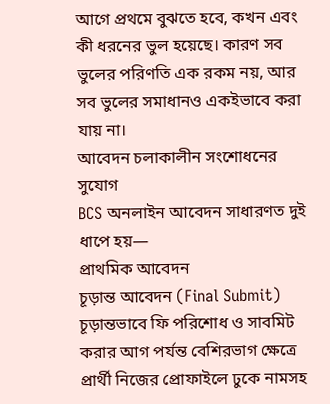আগে প্রথমে বুঝতে হবে, কখন এবং কী ধরনের ভুল হয়েছে। কারণ সব ভুলের পরিণতি এক রকম নয়, আর সব ভুলের সমাধানও একইভাবে করা যায় না।
আবেদন চলাকালীন সংশোধনের সুযোগ
BCS অনলাইন আবেদন সাধারণত দুই ধাপে হয়—
প্রাথমিক আবেদন
চূড়ান্ত আবেদন (Final Submit)
চূড়ান্তভাবে ফি পরিশোধ ও সাবমিট করার আগ পর্যন্ত বেশিরভাগ ক্ষেত্রে প্রার্থী নিজের প্রোফাইলে ঢুকে নামসহ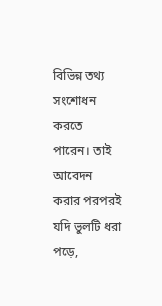বিভিন্ন তথ্য সংশোধন করতে পারেন। তাই আবেদন করার পরপরই যদি ভুলটি ধরা পড়ে,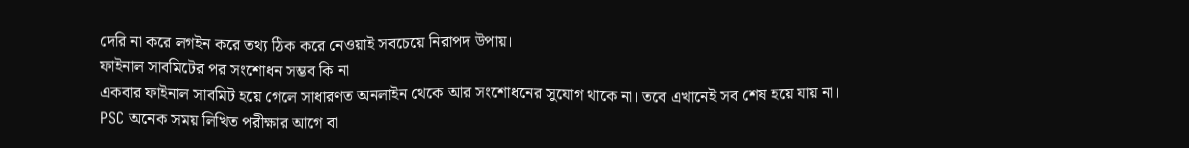দেরি না করে লগইন করে তথ্য ঠিক করে নেওয়াই সবচেয়ে নিরাপদ উপায়।
ফাইনাল সাবমিটের পর সংশোধন সম্ভব কি না
একবার ফাইনাল সাবমিট হয়ে গেলে সাধারণত অনলাইন থেকে আর সংশোধনের সুযোগ থাকে না। তবে এখানেই সব শেষ হয়ে যায় না।
PSC অনেক সময় লিখিত পরীক্ষার আগে বা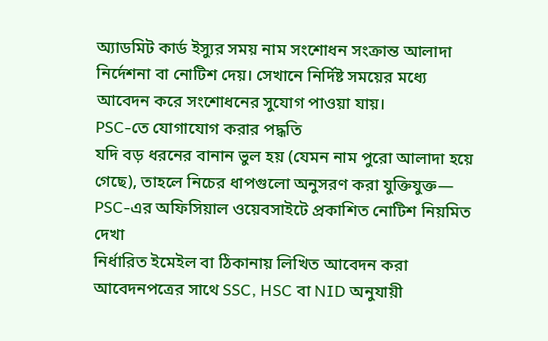অ্যাডমিট কার্ড ইস্যুর সময় নাম সংশোধন সংক্রান্ত আলাদা নির্দেশনা বা নোটিশ দেয়। সেখানে নির্দিষ্ট সময়ের মধ্যে আবেদন করে সংশোধনের সুযোগ পাওয়া যায়।
PSC-তে যোগাযোগ করার পদ্ধতি
যদি বড় ধরনের বানান ভুল হয় (যেমন নাম পুরো আলাদা হয়ে গেছে), তাহলে নিচের ধাপগুলো অনুসরণ করা যুক্তিযুক্ত—
PSC-এর অফিসিয়াল ওয়েবসাইটে প্রকাশিত নোটিশ নিয়মিত দেখা
নির্ধারিত ইমেইল বা ঠিকানায় লিখিত আবেদন করা
আবেদনপত্রের সাথে SSC, HSC বা NID অনুযায়ী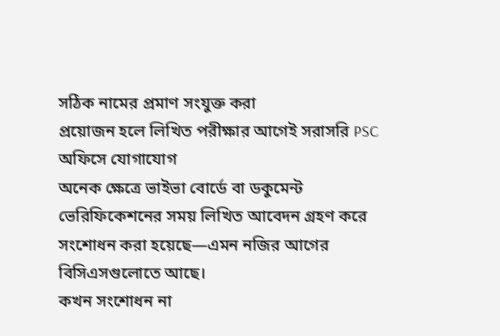সঠিক নামের প্রমাণ সংযুক্ত করা
প্রয়োজন হলে লিখিত পরীক্ষার আগেই সরাসরি PSC অফিসে যোগাযোগ
অনেক ক্ষেত্রে ভাইভা বোর্ডে বা ডকুমেন্ট ভেরিফিকেশনের সময় লিখিত আবেদন গ্রহণ করে সংশোধন করা হয়েছে—এমন নজির আগের বিসিএসগুলোতে আছে।
কখন সংশোধন না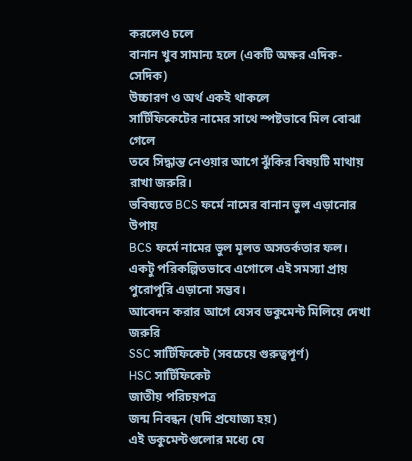করলেও চলে
বানান খুব সামান্য হলে (একটি অক্ষর এদিক-সেদিক)
উচ্চারণ ও অর্থ একই থাকলে
সার্টিফিকেটের নামের সাথে স্পষ্টভাবে মিল বোঝা গেলে
তবে সিদ্ধান্ত নেওয়ার আগে ঝুঁকির বিষয়টি মাথায় রাখা জরুরি।
ভবিষ্যতে BCS ফর্মে নামের বানান ভুল এড়ানোর উপায়
BCS ফর্মে নামের ভুল মূলত অসতর্কতার ফল। একটু পরিকল্পিতভাবে এগোলে এই সমস্যা প্রায় পুরোপুরি এড়ানো সম্ভব।
আবেদন করার আগে যেসব ডকুমেন্ট মিলিয়ে দেখা জরুরি
SSC সার্টিফিকেট (সবচেয়ে গুরুত্বপূর্ণ)
HSC সার্টিফিকেট
জাতীয় পরিচয়পত্র
জন্ম নিবন্ধন (যদি প্রযোজ্য হয়)
এই ডকুমেন্টগুলোর মধ্যে যে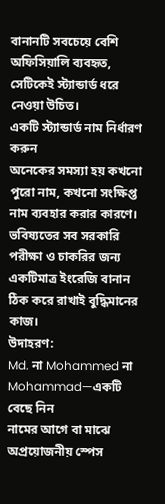বানানটি সবচেয়ে বেশি অফিসিয়ালি ব্যবহৃত, সেটিকেই স্ট্যান্ডার্ড ধরে নেওয়া উচিত।
একটি স্ট্যান্ডার্ড নাম নির্ধারণ করুন
অনেকের সমস্যা হয় কখনো পুরো নাম, কখনো সংক্ষিপ্ত নাম ব্যবহার করার কারণে। ভবিষ্যতের সব সরকারি পরীক্ষা ও চাকরির জন্য একটিমাত্র ইংরেজি বানান ঠিক করে রাখাই বুদ্ধিমানের কাজ।
উদাহরণ:
Md. না Mohammed না Mohammad—একটি বেছে নিন
নামের আগে বা মাঝে অপ্রয়োজনীয় স্পেস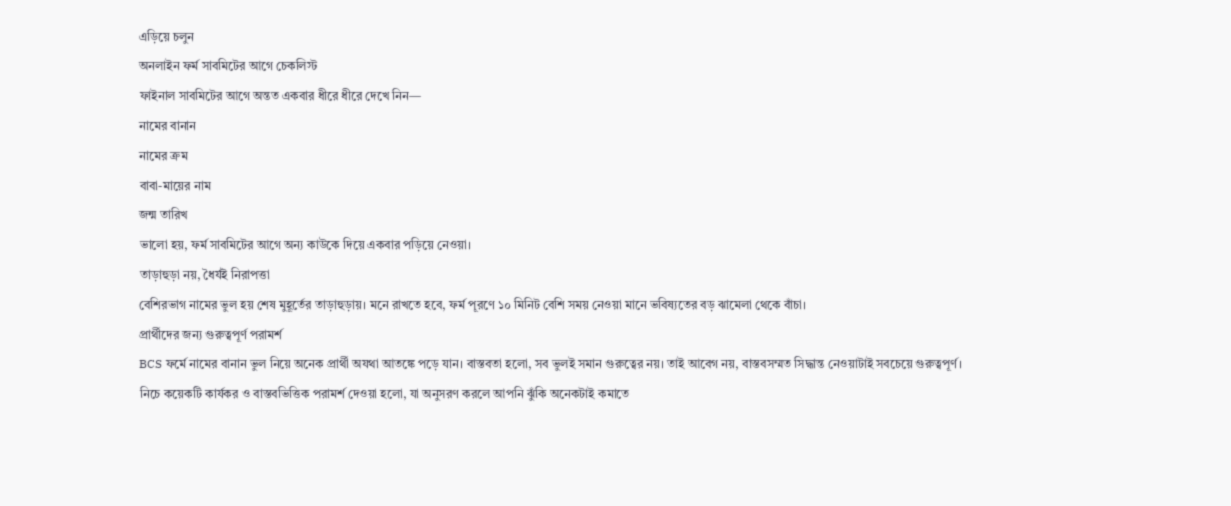এড়িয়ে চলুন
অনলাইন ফর্ম সাবমিটের আগে চেকলিস্ট
ফাইনাল সাবমিটের আগে অন্তত একবার ধীরে ধীরে দেখে নিন—
নামের বানান
নামের ক্রম
বাবা-মায়ের নাম
জন্ম তারিখ
ভালো হয়, ফর্ম সাবমিটের আগে অন্য কাউকে দিয়ে একবার পড়িয়ে নেওয়া।
তাড়াহুড়া নয়, ধৈর্যই নিরাপত্তা
বেশিরভাগ নামের ভুল হয় শেষ মুহূর্তের তাড়াহুড়ায়। মনে রাখতে হবে, ফর্ম পূরণে ১০ মিনিট বেশি সময় নেওয়া মানে ভবিষ্যতের বড় ঝামেলা থেকে বাঁচা।
প্রার্থীদের জন্য গুরুত্বপূর্ণ পরামর্শ
BCS ফর্মে নামের বানান ভুল নিয়ে অনেক প্রার্থী অযথা আতঙ্কে পড়ে যান। বাস্তবতা হলো, সব ভুলই সমান গুরুত্বের নয়। তাই আবেগ নয়, বাস্তবসম্মত সিদ্ধান্ত নেওয়াটাই সবচেয়ে গুরুত্বপূর্ণ। নিচে কয়েকটি কার্যকর ও বাস্তবভিত্তিক পরামর্শ দেওয়া হলো, যা অনুসরণ করলে আপনি ঝুঁকি অনেকটাই কমাতে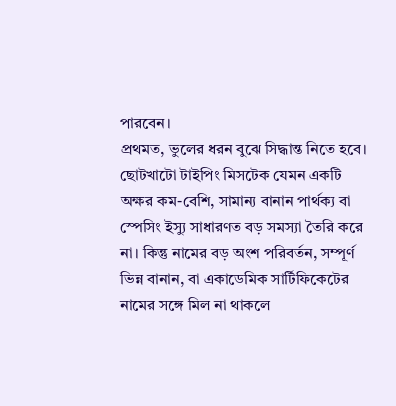পারবেন।
প্রথমত, ভুলের ধরন বুঝে সিদ্ধান্ত নিতে হবে। ছোটখাটো টাইপিং মিসটেক যেমন একটি অক্ষর কম-বেশি, সামান্য বানান পার্থক্য বা স্পেসিং ইস্যু সাধারণত বড় সমস্যা তৈরি করে না। কিন্তু নামের বড় অংশ পরিবর্তন, সম্পূর্ণ ভিন্ন বানান, বা একাডেমিক সার্টিফিকেটের নামের সঙ্গে মিল না থাকলে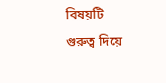বিষয়টি গুরুত্ব দিয়ে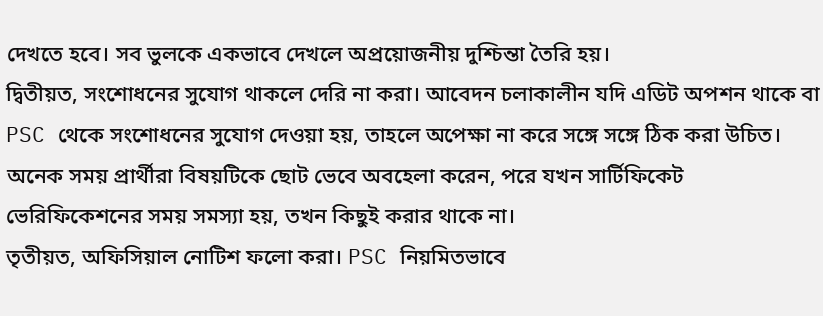দেখতে হবে। সব ভুলকে একভাবে দেখলে অপ্রয়োজনীয় দুশ্চিন্তা তৈরি হয়।
দ্বিতীয়ত, সংশোধনের সুযোগ থাকলে দেরি না করা। আবেদন চলাকালীন যদি এডিট অপশন থাকে বা PSC থেকে সংশোধনের সুযোগ দেওয়া হয়, তাহলে অপেক্ষা না করে সঙ্গে সঙ্গে ঠিক করা উচিত। অনেক সময় প্রার্থীরা বিষয়টিকে ছোট ভেবে অবহেলা করেন, পরে যখন সার্টিফিকেট ভেরিফিকেশনের সময় সমস্যা হয়, তখন কিছুই করার থাকে না।
তৃতীয়ত, অফিসিয়াল নোটিশ ফলো করা। PSC নিয়মিতভাবে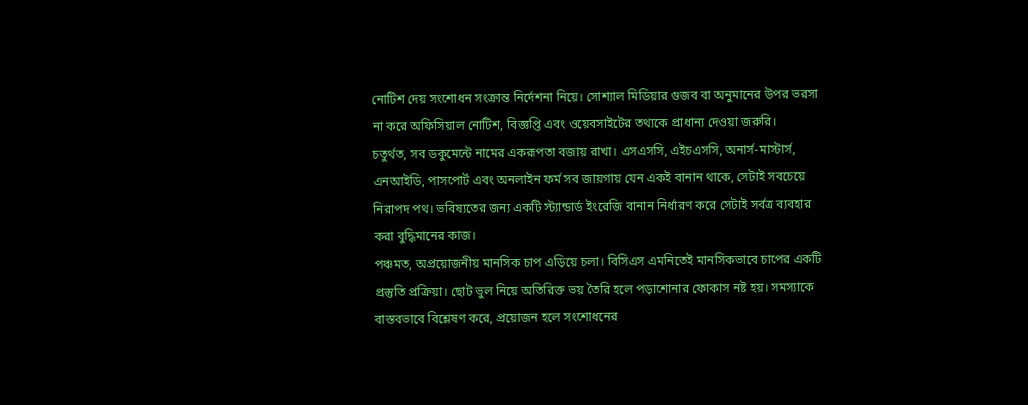নোটিশ দেয় সংশোধন সংক্রান্ত নির্দেশনা নিয়ে। সোশ্যাল মিডিয়ার গুজব বা অনুমানের উপর ভরসা না করে অফিসিয়াল নোটিশ, বিজ্ঞপ্তি এবং ওয়েবসাইটের তথ্যকে প্রাধান্য দেওয়া জরুরি।
চতুর্থত, সব ডকুমেন্টে নামের একরূপতা বজায় রাখা। এসএসসি, এইচএসসি, অনার্স-মাস্টার্স, এনআইডি, পাসপোর্ট এবং অনলাইন ফর্ম সব জায়গায় যেন একই বানান থাকে, সেটাই সবচেয়ে নিরাপদ পথ। ভবিষ্যতের জন্য একটি স্ট্যান্ডার্ড ইংরেজি বানান নির্ধারণ করে সেটাই সর্বত্র ব্যবহার করা বুদ্ধিমানের কাজ।
পঞ্চমত, অপ্রয়োজনীয় মানসিক চাপ এড়িয়ে চলা। বিসিএস এমনিতেই মানসিকভাবে চাপের একটি প্রস্তুতি প্রক্রিয়া। ছোট ভুল নিয়ে অতিরিক্ত ভয় তৈরি হলে পড়াশোনার ফোকাস নষ্ট হয়। সমস্যাকে বাস্তবভাবে বিশ্লেষণ করে, প্রয়োজন হলে সংশোধনের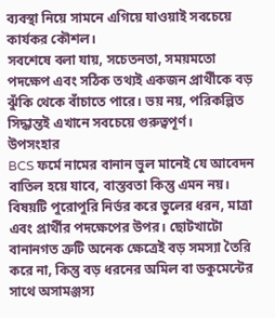ব্যবস্থা নিয়ে সামনে এগিয়ে যাওয়াই সবচেয়ে কার্যকর কৌশল।
সবশেষে বলা যায়, সচেতনতা, সময়মতো পদক্ষেপ এবং সঠিক তথ্যই একজন প্রার্থীকে বড় ঝুঁকি থেকে বাঁচাতে পারে। ভয় নয়, পরিকল্পিত সিদ্ধান্তই এখানে সবচেয়ে গুরুত্বপূর্ণ।
উপসংহার
BCS ফর্মে নামের বানান ভুল মানেই যে আবেদন বাতিল হয়ে যাবে, বাস্তবতা কিন্তু এমন নয়। বিষয়টি পুরোপুরি নির্ভর করে ভুলের ধরন, মাত্রা এবং প্রার্থীর পদক্ষেপের উপর। ছোটখাটো বানানগত ত্রুটি অনেক ক্ষেত্রেই বড় সমস্যা তৈরি করে না, কিন্তু বড় ধরনের অমিল বা ডকুমেন্টের সাথে অসামঞ্জস্য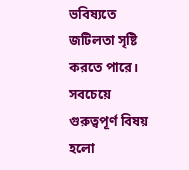ভবিষ্যতে জটিলতা সৃষ্টি করতে পারে।
সবচেয়ে গুরুত্বপূর্ণ বিষয় হলো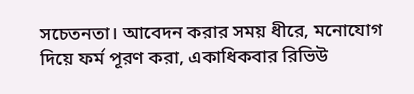সচেতনতা। আবেদন করার সময় ধীরে, মনোযোগ দিয়ে ফর্ম পূরণ করা, একাধিকবার রিভিউ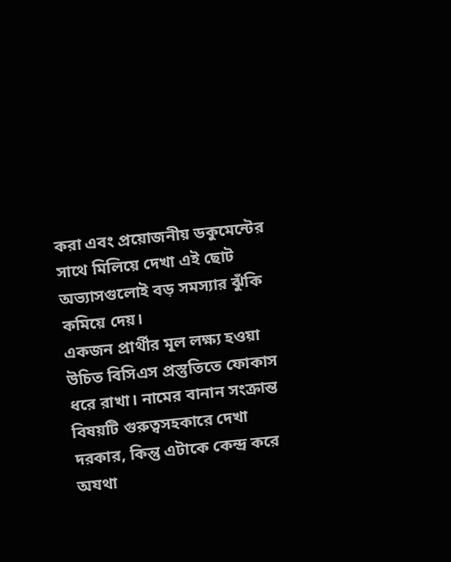করা এবং প্রয়োজনীয় ডকুমেন্টের সাথে মিলিয়ে দেখা এই ছোট অভ্যাসগুলোই বড় সমস্যার ঝুঁকি কমিয়ে দেয়।
একজন প্রার্থীর মূল লক্ষ্য হওয়া উচিত বিসিএস প্রস্তুতিতে ফোকাস ধরে রাখা। নামের বানান সংক্রান্ত বিষয়টি গুরুত্বসহকারে দেখা দরকার, কিন্তু এটাকে কেন্দ্র করে অযথা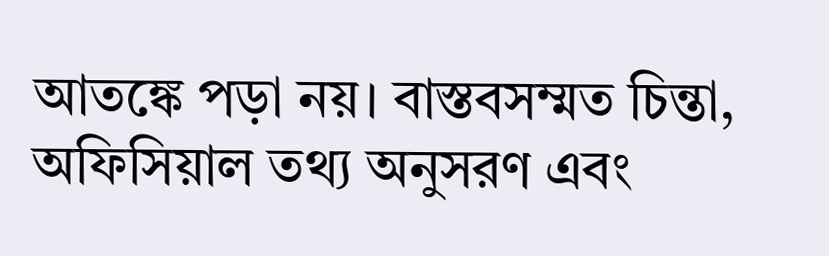আতঙ্কে পড়া নয়। বাস্তবসম্মত চিন্তা, অফিসিয়াল তথ্য অনুসরণ এবং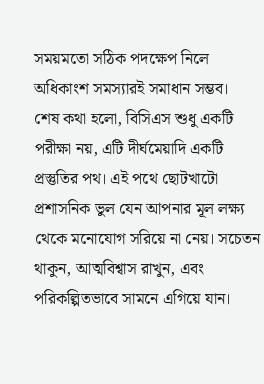সময়মতো সঠিক পদক্ষেপ নিলে অধিকাংশ সমস্যারই সমাধান সম্ভব।
শেষ কথা হলো, বিসিএস শুধু একটি পরীক্ষা নয়, এটি দীর্ঘমেয়াদি একটি প্রস্তুতির পথ। এই পথে ছোটখাটো প্রশাসনিক ভুল যেন আপনার মূল লক্ষ্য থেকে মনোযোগ সরিয়ে না নেয়। সচেতন থাকুন, আত্মবিশ্বাস রাখুন, এবং পরিকল্পিতভাবে সামনে এগিয়ে যান।